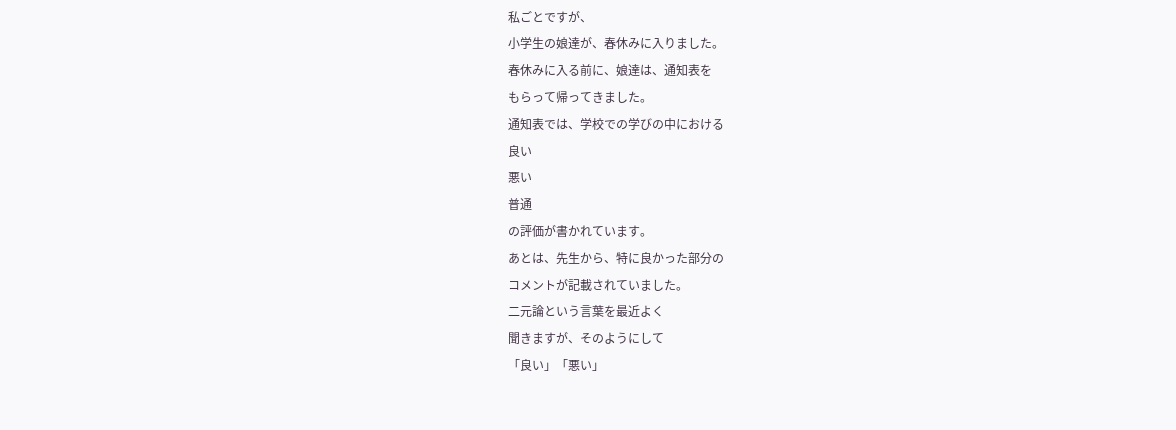私ごとですが、
小学生の娘達が、春休みに入りました。
春休みに入る前に、娘達は、通知表を
もらって帰ってきました。
通知表では、学校での学びの中における
良い
悪い
普通
の評価が書かれています。
あとは、先生から、特に良かった部分の
コメントが記載されていました。
二元論という言葉を最近よく
聞きますが、そのようにして
「良い」「悪い」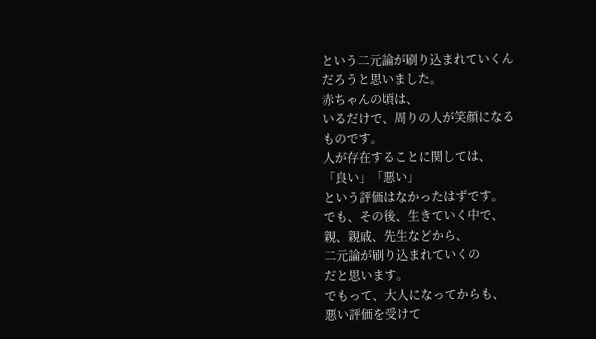という二元論が刷り込まれていくん
だろうと思いました。
赤ちゃんの頃は、
いるだけで、周りの人が笑顔になる
ものです。
人が存在することに関しては、
「良い」「悪い」
という評価はなかったはずです。
でも、その後、生きていく中で、
親、親戚、先生などから、
二元論が刷り込まれていくの
だと思います。
でもって、大人になってからも、
悪い評価を受けて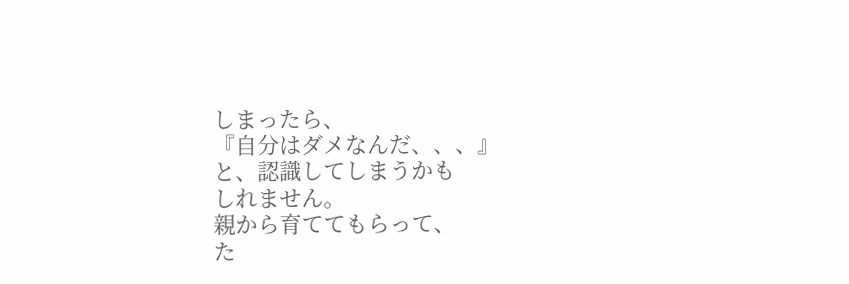しまったら、
『自分はダメなんだ、、、』
と、認識してしまうかも
しれません。
親から育ててもらって、
た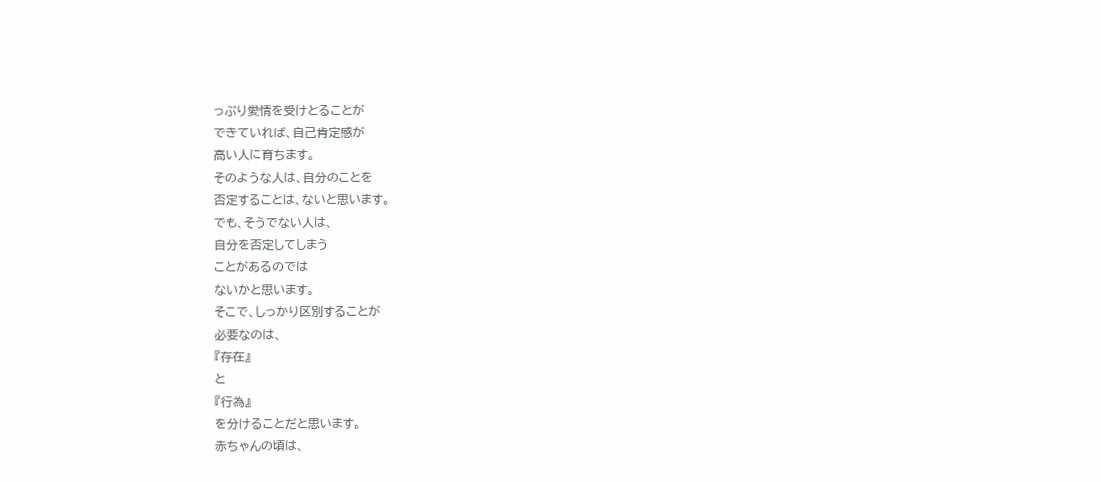っぷり愛情を受けとることが
できていれば、自己肯定感が
高い人に育ちます。
そのような人は、自分のことを
否定することは、ないと思います。
でも、そうでない人は、
自分を否定してしまう
ことがあるのでは
ないかと思います。
そこで、しっかり区別することが
必要なのは、
『存在』
と
『行為』
を分けることだと思います。
赤ちゃんの頃は、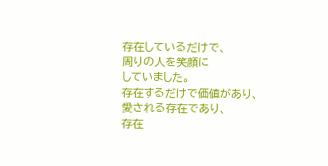存在しているだけで、
周りの人を笑顔に
していました。
存在するだけで価値があり、
愛される存在であり、
存在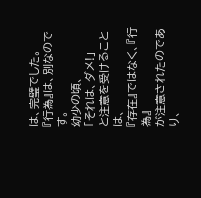は、完璧でした。
『行為』は、別なのです。
幼少の頃、
「それは、ダメ!」
と注意を受けることは、
『存在』ではなく、『行為』
が注意されたのであり、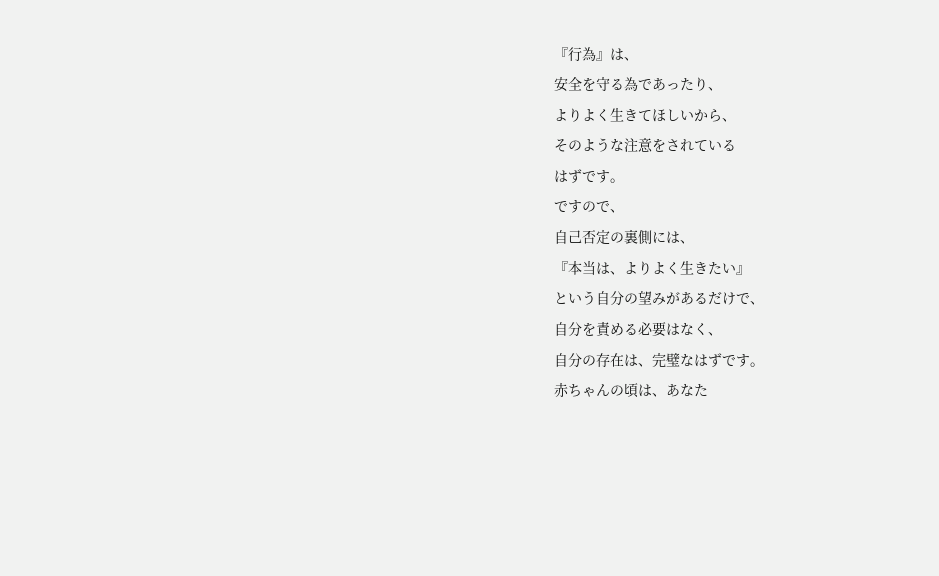『行為』は、
安全を守る為であったり、
よりよく生きてほしいから、
そのような注意をされている
はずです。
ですので、
自己否定の裏側には、
『本当は、よりよく生きたい』
という自分の望みがあるだけで、
自分を責める必要はなく、
自分の存在は、完璧なはずです。
赤ちゃんの頃は、あなた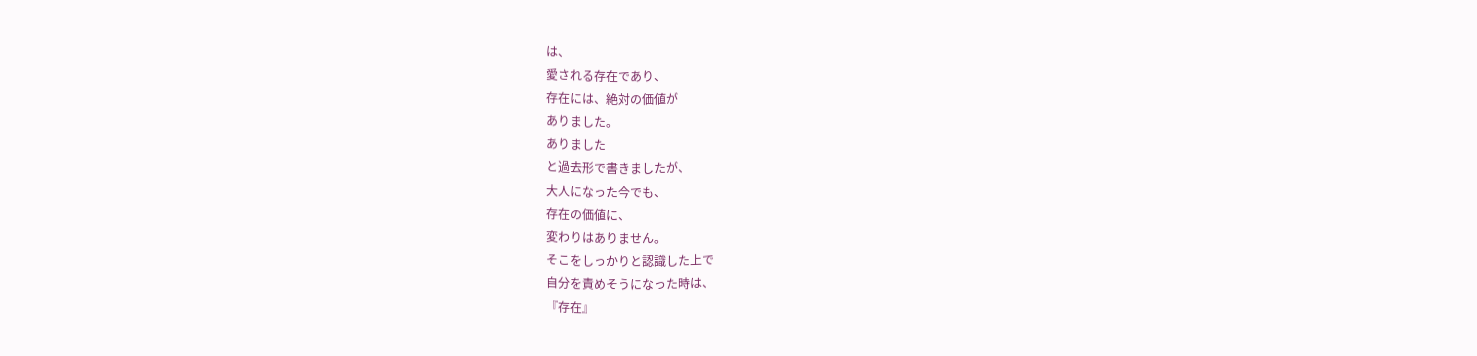は、
愛される存在であり、
存在には、絶対の価値が
ありました。
ありました
と過去形で書きましたが、
大人になった今でも、
存在の価値に、
変わりはありません。
そこをしっかりと認識した上で
自分を責めそうになった時は、
『存在』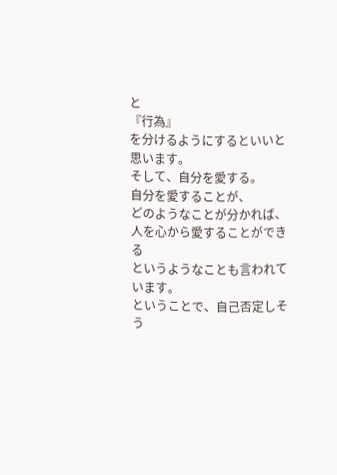と
『行為』
を分けるようにするといいと
思います。
そして、自分を愛する。
自分を愛することが、
どのようなことが分かれば、
人を心から愛することができる
というようなことも言われて
います。
ということで、自己否定しそう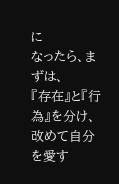に
なったら、まずは、
『存在』と『行為』を分け、
改めて自分を愛す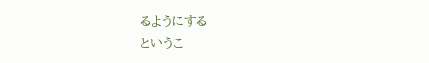るようにする
というこ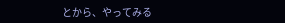とから、やってみる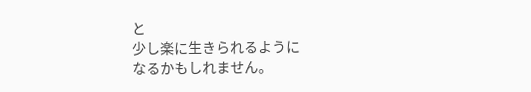と
少し楽に生きられるように
なるかもしれません。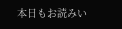本日もお読みい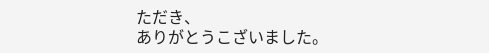ただき、
ありがとうこざいました。